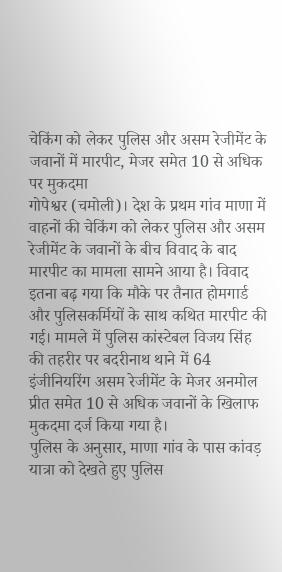चेकिंग को लेकर पुलिस और असम रेजीमेंट के जवानों में मारपीट, मेजर समेत 10 से अधिक पर मुकदमा
गोपेश्वर (चमोली)। देश के प्रथम गांव माणा में वाहनों की चेकिंग को लेकर पुलिस और असम रेजीमेंट के जवानों के बीच विवाद के बाद मारपीट का मामला सामने आया है। विवाद इतना बढ़ गया कि मौके पर तैनात होमगार्ड और पुलिसकर्मियों के साथ कथित मारपीट की गई। मामले में पुलिस कांस्टेबल विजय सिंह की तहरीर पर बदरीनाथ थाने में 64 इंजीनियरिंग असम रेजीमेंट के मेजर अनमोल प्रीत समेत 10 से अधिक जवानों के खिलाफ मुकदमा दर्ज किया गया है।
पुलिस के अनुसार, माणा गांव के पास कांवड़ यात्रा को देखते हुए पुलिस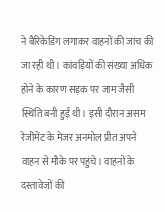ने बैरिकेडिंग लगाकर वाहनों की जांच की जा रही थी। कांवड़ियों की संख्या अधिक होने के कारण सड़क पर जाम जैसी स्थिति बनी हुई थी। इसी दौरान असम रेजीमेंट के मेजर अनमोल प्रीत अपने वाहन से मौके पर पहुंचे। वाहनों के दस्तावेजों की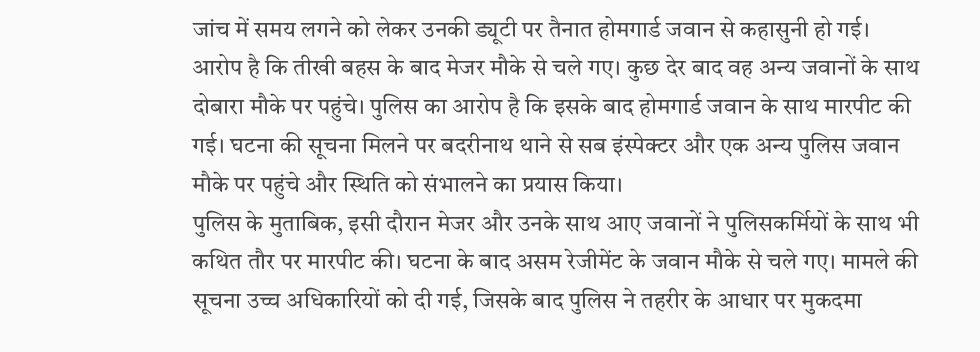जांच में समय लगने को लेकर उनकी ड्यूटी पर तैनात होमगार्ड जवान से कहासुनी हो गई।
आरोप है कि तीखी बहस के बाद मेजर मौके से चले गए। कुछ देर बाद वह अन्य जवानों के साथ दोबारा मौके पर पहुंचे। पुलिस का आरोप है कि इसके बाद होमगार्ड जवान के साथ मारपीट की गई। घटना की सूचना मिलने पर बदरीनाथ थाने से सब इंस्पेक्टर और एक अन्य पुलिस जवान मौके पर पहुंचे और स्थिति को संभालने का प्रयास किया।
पुलिस के मुताबिक, इसी दौरान मेजर और उनके साथ आए जवानों ने पुलिसकर्मियों के साथ भी कथित तौर पर मारपीट की। घटना के बाद असम रेजीमेंट के जवान मौके से चले गए। मामले की सूचना उच्च अधिकारियों को दी गई, जिसके बाद पुलिस ने तहरीर के आधार पर मुकदमा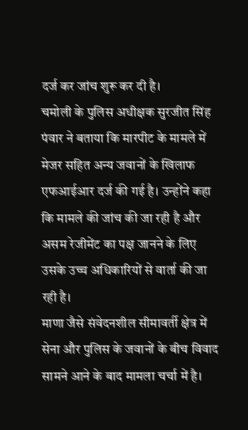दर्ज कर जांच शुरू कर दी है।
चमोली के पुलिस अधीक्षक सुरजीत सिंह पंवार ने बताया कि मारपीट के मामले में मेजर सहित अन्य जवानों के खिलाफ एफआईआर दर्ज की गई है। उन्होंने कहा कि मामले की जांच की जा रही है और असम रेजीमेंट का पक्ष जानने के लिए उसके उच्च अधिकारियों से वार्ता की जा रही है।
माणा जैसे संवेदनशील सीमावर्ती क्षेत्र में सेना और पुलिस के जवानों के बीच विवाद सामने आने के बाद मामला चर्चा में है।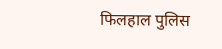फिलहाल पुलिस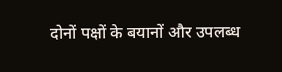दोनों पक्षों के बयानों और उपलब्ध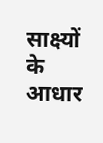साक्ष्यों के आधार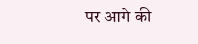पर आगे की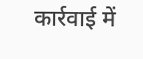कार्रवाई में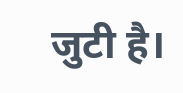जुटी है।